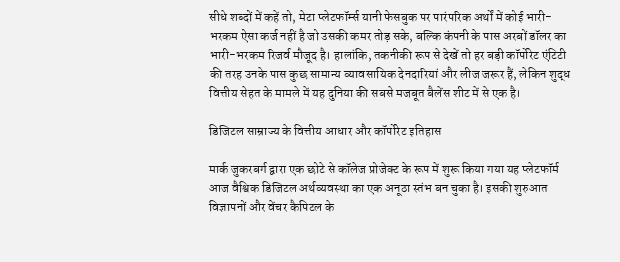सीधे शब्दों में कहें तो, मेटा प्लेटफॉर्म्स यानी फेसबुक पर पारंपरिक अर्थों में कोई भारी-भरकम ऐसा कर्ज नहीं है जो उसकी कमर तोड़ सके, बल्कि कंपनी के पास अरबों डॉलर का भारी-भरकम रिजर्व मौजूद है। हालांकि, तकनीकी रूप से देखें तो हर बड़ी कॉर्पोरेट एंटिटी की तरह उनके पास कुछ सामान्य व्यावसायिक देनदारियां और लीज जरूर हैं, लेकिन शुद्ध वित्तीय सेहत के मामले में यह दुनिया की सबसे मजबूत बैलेंस शीट में से एक है।

डिजिटल साम्राज्य के वित्तीय आधार और कॉर्पोरेट इतिहास

मार्क जुकरबर्ग द्वारा एक छोटे से कॉलेज प्रोजेक्ट के रूप में शुरू किया गया यह प्लेटफॉर्म आज वैश्विक डिजिटल अर्थव्यवस्था का एक अनूठा स्तंभ बन चुका है। इसकी शुरुआत विज्ञापनों और वेंचर कैपिटल के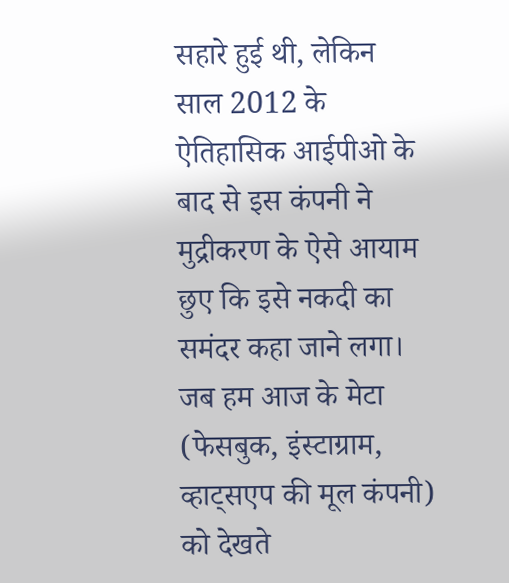सहारे हुई थी, लेकिन साल 2012 के ऐतिहासिक आईपीओ के बाद से इस कंपनी ने मुद्रीकरण के ऐसे आयाम छुए कि इसे नकदी का समंदर कहा जाने लगा। जब हम आज के मेटा (फेसबुक, इंस्टाग्राम, व्हाट्सएप की मूल कंपनी) को देखते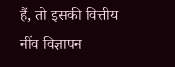हैं, तो इसकी वित्तीय नींव विज्ञापन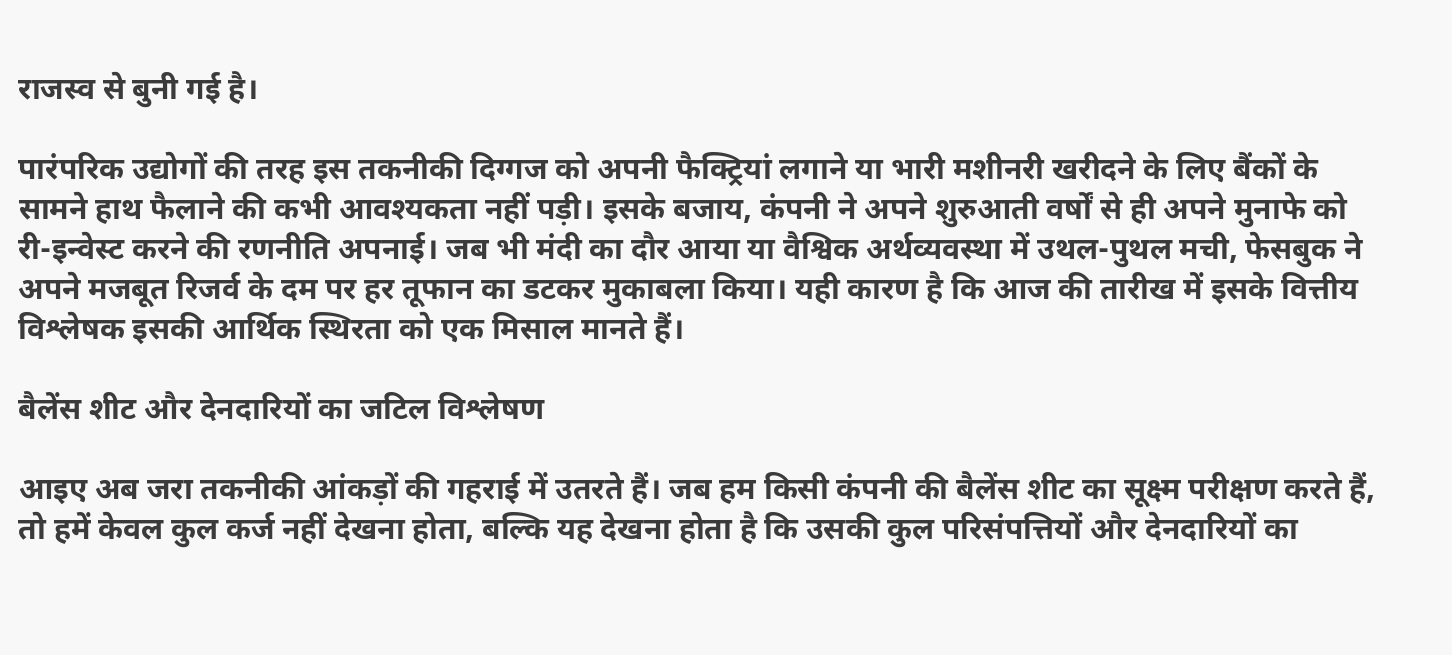राजस्व से बुनी गई है।

पारंपरिक उद्योगों की तरह इस तकनीकी दिग्गज को अपनी फैक्ट्रियां लगाने या भारी मशीनरी खरीदने के लिए बैंकों के सामने हाथ फैलाने की कभी आवश्यकता नहीं पड़ी। इसके बजाय, कंपनी ने अपने शुरुआती वर्षों से ही अपने मुनाफे को री-इन्वेस्ट करने की रणनीति अपनाई। जब भी मंदी का दौर आया या वैश्विक अर्थव्यवस्था में उथल-पुथल मची, फेसबुक ने अपने मजबूत रिजर्व के दम पर हर तूफान का डटकर मुकाबला किया। यही कारण है कि आज की तारीख में इसके वित्तीय विश्लेषक इसकी आर्थिक स्थिरता को एक मिसाल मानते हैं।

बैलेंस शीट और देनदारियों का जटिल विश्लेषण

आइए अब जरा तकनीकी आंकड़ों की गहराई में उतरते हैं। जब हम किसी कंपनी की बैलेंस शीट का सूक्ष्म परीक्षण करते हैं, तो हमें केवल कुल कर्ज नहीं देखना होता, बल्कि यह देखना होता है कि उसकी कुल परिसंपत्तियों और देनदारियों का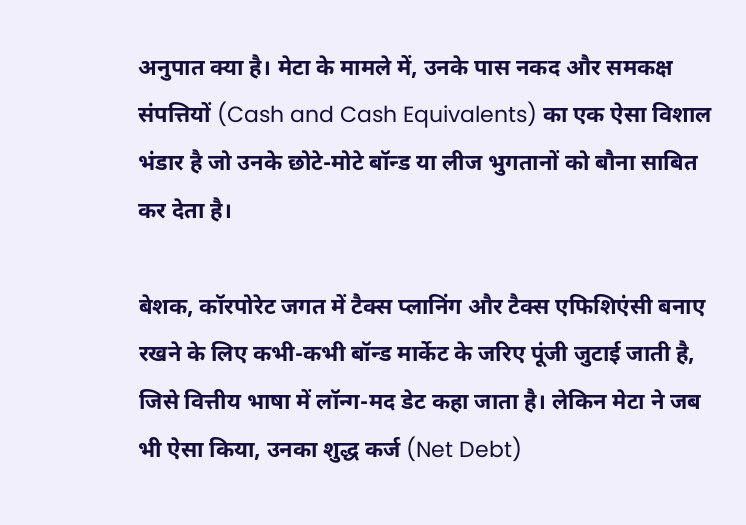अनुपात क्या है। मेटा के मामले में, उनके पास नकद और समकक्ष संपत्तियों (Cash and Cash Equivalents) का एक ऐसा विशाल भंडार है जो उनके छोटे-मोटे बॉन्ड या लीज भुगतानों को बौना साबित कर देता है।

बेशक, कॉरपोरेट जगत में टैक्स प्लानिंग और टैक्स एफिशिएंसी बनाए रखने के लिए कभी-कभी बॉन्ड मार्केट के जरिए पूंजी जुटाई जाती है, जिसे वित्तीय भाषा में लॉन्ग-मद डेट कहा जाता है। लेकिन मेटा ने जब भी ऐसा किया, उनका शुद्ध कर्ज (Net Debt)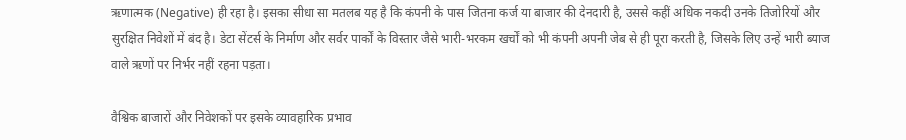ऋणात्मक (Negative) ही रहा है। इसका सीधा सा मतलब यह है कि कंपनी के पास जितना कर्ज या बाजार की देनदारी है, उससे कहीं अधिक नकदी उनके तिजोरियों और सुरक्षित निवेशों में बंद है। डेटा सेंटर्स के निर्माण और सर्वर पार्कों के विस्तार जैसे भारी-भरकम खर्चों को भी कंपनी अपनी जेब से ही पूरा करती है, जिसके लिए उन्हें भारी ब्याज वाले ऋणों पर निर्भर नहीं रहना पड़ता।

वैश्विक बाजारों और निवेशकों पर इसके व्यावहारिक प्रभाव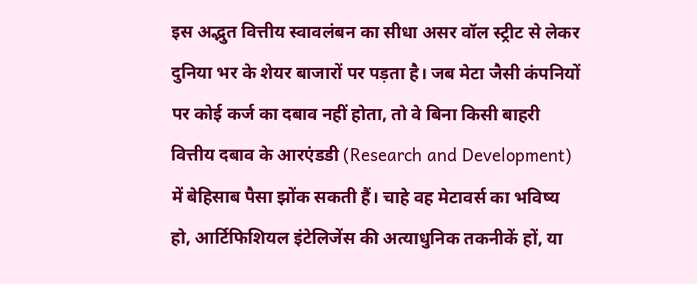इस अद्भुत वित्तीय स्वावलंबन का सीधा असर वॉल स्ट्रीट से लेकर दुनिया भर के शेयर बाजारों पर पड़ता है। जब मेटा जैसी कंपनियों पर कोई कर्ज का दबाव नहीं होता, तो वे बिना किसी बाहरी वित्तीय दबाव के आरएंडडी (Research and Development) में बेहिसाब पैसा झोंक सकती हैं। चाहे वह मेटावर्स का भविष्य हो, आर्टिफिशियल इंटेलिजेंस की अत्याधुनिक तकनीकें हों, या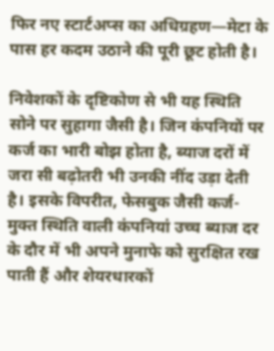फिर नए स्टार्टअप्स का अधिग्रहण—मेटा के पास हर कदम उठाने की पूरी छूट होती है।

निवेशकों के दृष्टिकोण से भी यह स्थिति सोने पर सुहागा जैसी है। जिन कंपनियों पर कर्ज का भारी बोझ होता है, ब्याज दरों में जरा सी बढ़ोतरी भी उनकी नींद उड़ा देती है। इसके विपरीत, फेसबुक जैसी कर्ज-मुक्त स्थिति वाली कंपनियां उच्च ब्याज दर के दौर में भी अपने मुनाफे को सुरक्षित रख पाती हैं और शेयरधारकों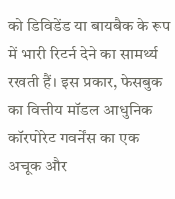को डिविडेंड या बायबैक के रूप में भारी रिटर्न देने का सामर्थ्य रखती हैं। इस प्रकार, फेसबुक का वित्तीय मॉडल आधुनिक कॉरपोरेट गवर्नेंस का एक अचूक और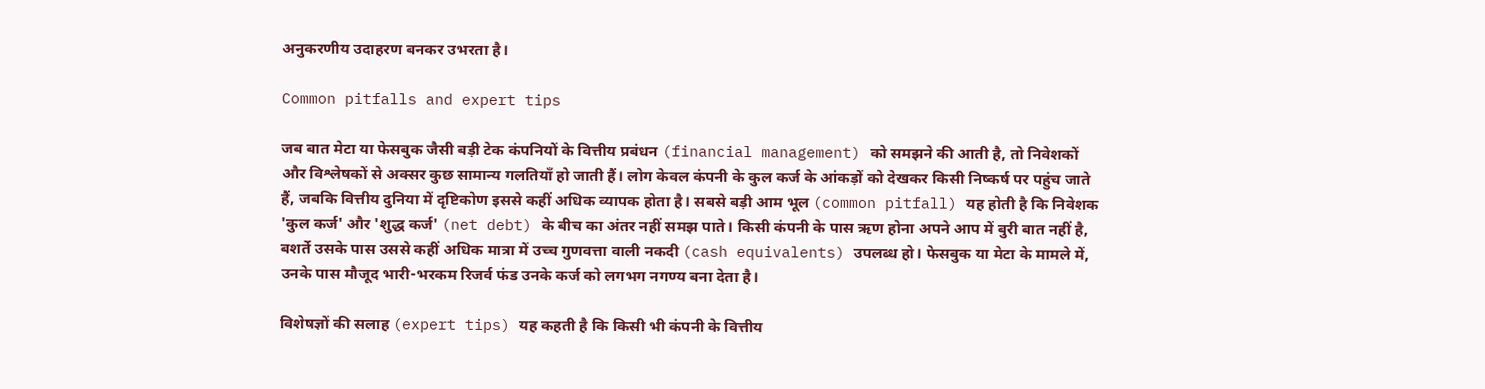अनुकरणीय उदाहरण बनकर उभरता है।

Common pitfalls and expert tips

जब बात मेटा या फेसबुक जैसी बड़ी टेक कंपनियों के वित्तीय प्रबंधन (financial management) को समझने की आती है, तो निवेशकों और विश्लेषकों से अक्सर कुछ सामान्य गलतियाँ हो जाती हैं। लोग केवल कंपनी के कुल कर्ज के आंकड़ों को देखकर किसी निष्कर्ष पर पहुंच जाते हैं, जबकि वित्तीय दुनिया में दृष्टिकोण इससे कहीं अधिक व्यापक होता है। सबसे बड़ी आम भूल (common pitfall) यह होती है कि निवेशक 'कुल कर्ज' और 'शुद्ध कर्ज' (net debt) के बीच का अंतर नहीं समझ पाते। किसी कंपनी के पास ऋण होना अपने आप में बुरी बात नहीं है, बशर्ते उसके पास उससे कहीं अधिक मात्रा में उच्च गुणवत्ता वाली नकदी (cash equivalents) उपलब्ध हो। फेसबुक या मेटा के मामले में, उनके पास मौजूद भारी-भरकम रिजर्व फंड उनके कर्ज को लगभग नगण्य बना देता है।

विशेषज्ञों की सलाह (expert tips) यह कहती है कि किसी भी कंपनी के वित्तीय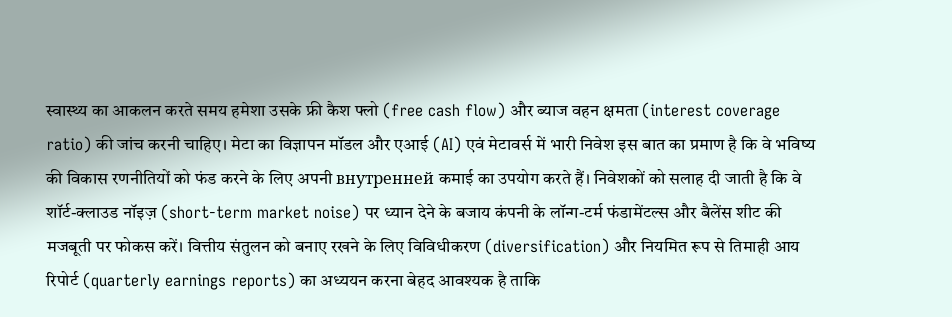स्वास्थ्य का आकलन करते समय हमेशा उसके फ्री कैश फ्लो (free cash flow) और ब्याज वहन क्षमता (interest coverage ratio) की जांच करनी चाहिए। मेटा का विज्ञापन मॉडल और एआई (AI) एवं मेटावर्स में भारी निवेश इस बात का प्रमाण है कि वे भविष्य की विकास रणनीतियों को फंड करने के लिए अपनी внутренней कमाई का उपयोग करते हैं। निवेशकों को सलाह दी जाती है कि वे शॉर्ट-क्लाउड नॉइज़ (short-term market noise) पर ध्यान देने के बजाय कंपनी के लॉन्ग-टर्म फंडामेंटल्स और बैलेंस शीट की मजबूती पर फोकस करें। वित्तीय संतुलन को बनाए रखने के लिए विविधीकरण (diversification) और नियमित रूप से तिमाही आय रिपोर्ट (quarterly earnings reports) का अध्ययन करना बेहद आवश्यक है ताकि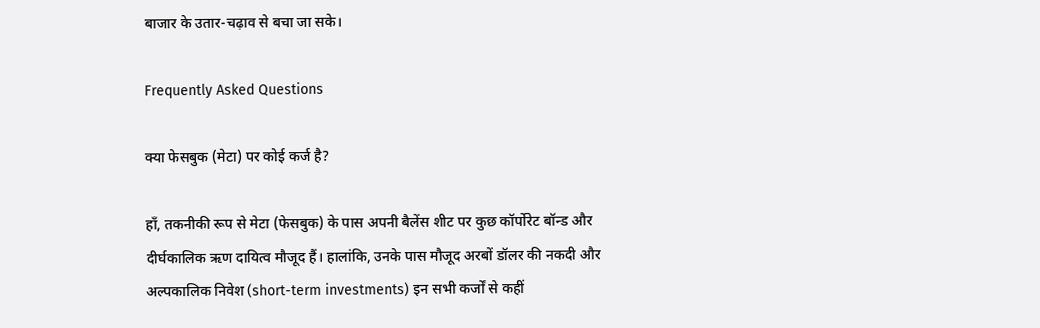बाजार के उतार-चढ़ाव से बचा जा सके।

Frequently Asked Questions

क्या फेसबुक (मेटा) पर कोई कर्ज है?

हाँ, तकनीकी रूप से मेटा (फेसबुक) के पास अपनी बैलेंस शीट पर कुछ कॉर्पोरेट बॉन्ड और दीर्घकालिक ऋण दायित्व मौजूद हैं। हालांकि, उनके पास मौजूद अरबों डॉलर की नकदी और अल्पकालिक निवेश (short-term investments) इन सभी कर्जों से कहीं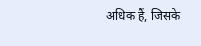अधिक हैं, जिसके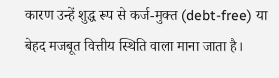कारण उन्हें शुद्ध रूप से कर्ज-मुक्त (debt-free) या बेहद मजबूत वित्तीय स्थिति वाला माना जाता है।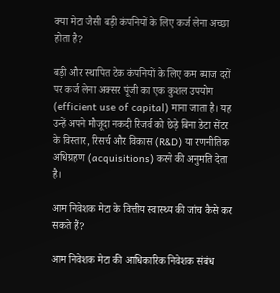क्या मेटा जैसी बड़ी कंपनियों के लिए कर्ज लेना अच्छा होता है?

बड़ी और स्थापित टेक कंपनियों के लिए कम ब्याज दरों पर कर्ज लेना अक्सर पूंजी का एक कुशल उपयोग (efficient use of capital) माना जाता है। यह उन्हें अपने मौजूदा नकदी रिजर्व को छेड़े बिना डेटा सेंटर के विस्तार, रिसर्च और विकास (R&D) या रणनीतिक अधिग्रहण (acquisitions) करने की अनुमति देता है।

आम निवेशक मेटा के वित्तीय स्वास्थ्य की जांच कैसे कर सकते हैं?

आम निवेशक मेटा की आधिकारिक निवेशक संबंध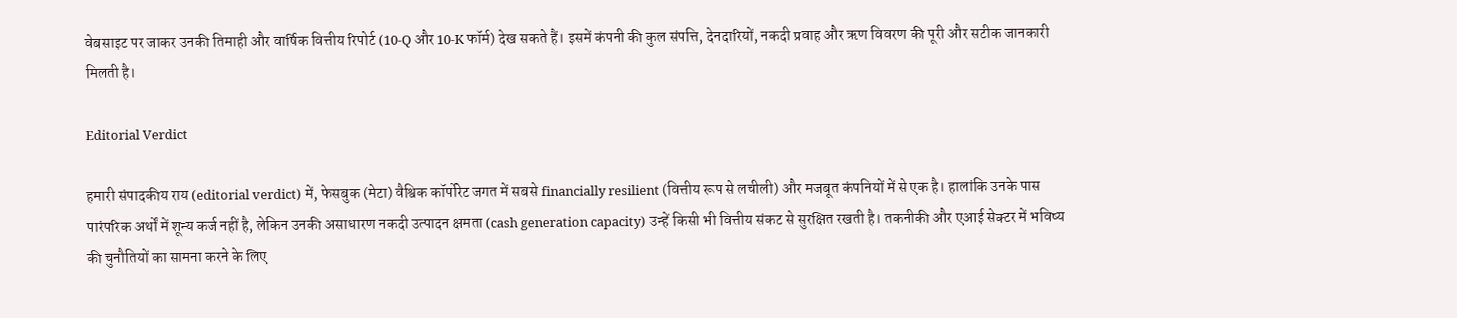वेबसाइट पर जाकर उनकी तिमाही और वार्षिक वित्तीय रिपोर्ट (10-Q और 10-K फॉर्म) देख सकते हैं। इसमें कंपनी की कुल संपत्ति, देनदारियों, नकदी प्रवाह और ऋण विवरण की पूरी और सटीक जानकारी मिलती है।

Editorial Verdict

हमारी संपादकीय राय (editorial verdict) में, फेसबुक (मेटा) वैश्विक कॉर्पोरेट जगत में सबसे financially resilient (वित्तीय रूप से लचीली) और मजबूत कंपनियों में से एक है। हालांकि उनके पास पारंपरिक अर्थों में शून्य कर्ज नहीं है, लेकिन उनकी असाधारण नकदी उत्पादन क्षमता (cash generation capacity) उन्हें किसी भी वित्तीय संकट से सुरक्षित रखती है। तकनीकी और एआई सेक्टर में भविष्य की चुनौतियों का सामना करने के लिए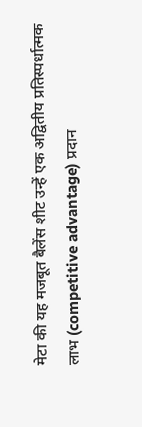मेटा की यह मजबूत बैलेंस शीट उन्हें एक अद्वितीय प्रतिस्पर्धात्मक लाभ (competitive advantage) प्रदान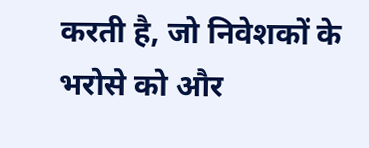करती है, जो निवेशकों के भरोसे को और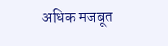अधिक मजबूत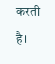करती है।